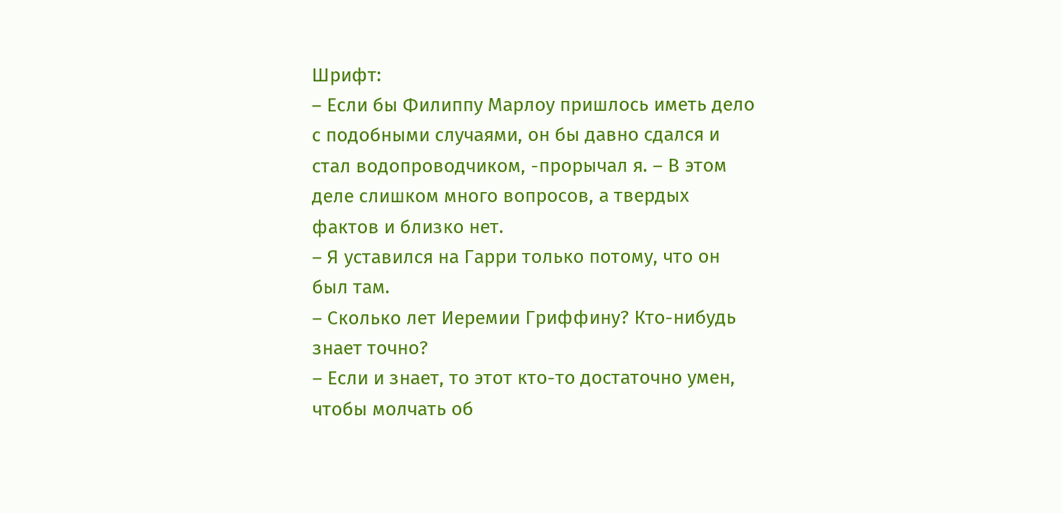Шрифт:
– Если бы Филиппу Марлоу пришлось иметь дело с подобными случаями, он бы давно сдался и стал водопроводчиком, -прорычал я. – В этом деле слишком много вопросов, а твердых фактов и близко нет.
– Я уставился на Гарри только потому, что он был там.
– Сколько лет Иеремии Гриффину? Кто-нибудь знает точно?
– Если и знает, то этот кто-то достаточно умен, чтобы молчать об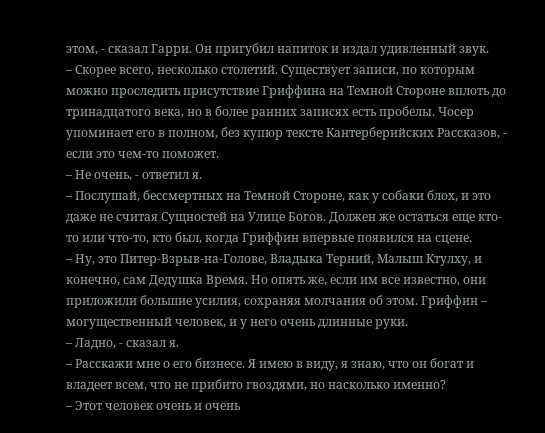этом, - сказал Гарри. Он пригубил напиток и издал удивленный звук.
– Скорее всего, несколько столетий. Существует записи, по которым можно проследить присутствие Гриффина на Темной Стороне вплоть до тринадцатого века, но в более ранних записях есть пробелы. Чосер упоминает его в полном, без купюр тексте Кантерберийских Рассказов, - если это чем-то поможет.
– Не очень, - ответил я.
– Послушай, бессмертных на Темной Стороне, как у собаки блох, и это даже не считая Сущностей на Улице Богов. Должен же остаться еще кто-то или что-то, кто был, когда Гриффин впервые появился на сцене.
– Ну, это Питер-Взрыв-на-Голове, Владыка Терний, Малыш Ктулху, и конечно, сам Дедушка Время. Но опять же, если им все известно, они приложили большие усилия, сохраняя молчания об этом. Гриффин – могущественный человек, и у него очень длинные руки.
– Ладно, - сказал я.
– Расскажи мне о его бизнесе. Я имею в виду, я знаю, что он богат и владеет всем, что не прибито гвоздями, но насколько именно?
– Этот человек очень и очень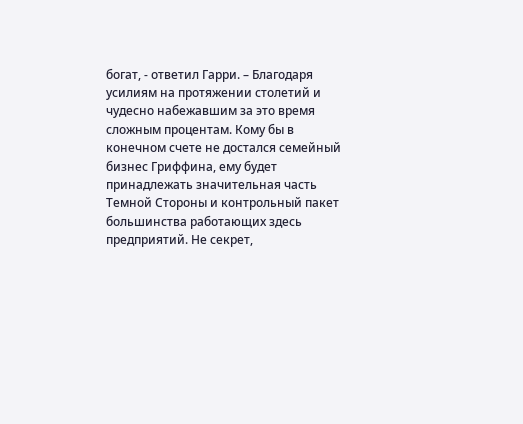богат, - ответил Гарри. – Благодаря усилиям на протяжении столетий и чудесно набежавшим за это время сложным процентам. Кому бы в конечном счете не достался семейный бизнес Гриффина, ему будет принадлежать значительная часть Темной Стороны и контрольный пакет большинства работающих здесь предприятий. Не секрет,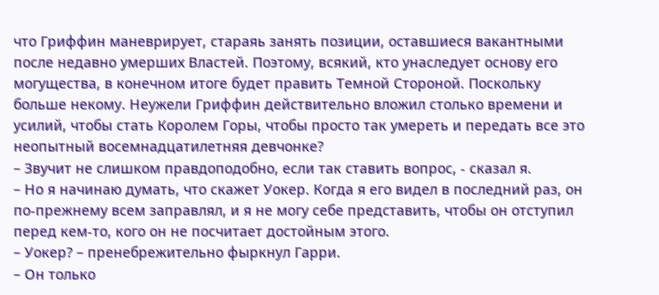что Гриффин маневрирует, стараяь занять позиции, оставшиеся вакантными после недавно умерших Властей. Поэтому, всякий, кто унаследует основу его могущества, в конечном итоге будет править Темной Стороной. Поскольку больше некому. Неужели Гриффин действительно вложил столько времени и усилий, чтобы стать Королем Горы, чтобы просто так умереть и передать все это неопытный восемнадцатилетняя девчонке?
– Звучит не слишком правдоподобно, если так ставить вопрос, - сказал я.
– Но я начинаю думать, что скажет Уокер. Когда я его видел в последний раз, он по-прежнему всем заправлял, и я не могу себе представить, чтобы он отступил перед кем-то, кого он не посчитает достойным этого.
– Уокер? – пренебрежительно фыркнул Гарри.
– Он только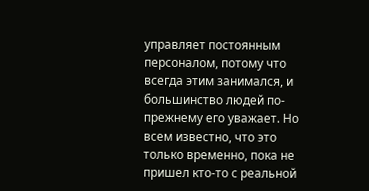управляет постоянным персоналом, потому что всегда этим занимался, и большинство людей по-прежнему его уважает. Но всем известно, что это только временно, пока не пришел кто-то с реальной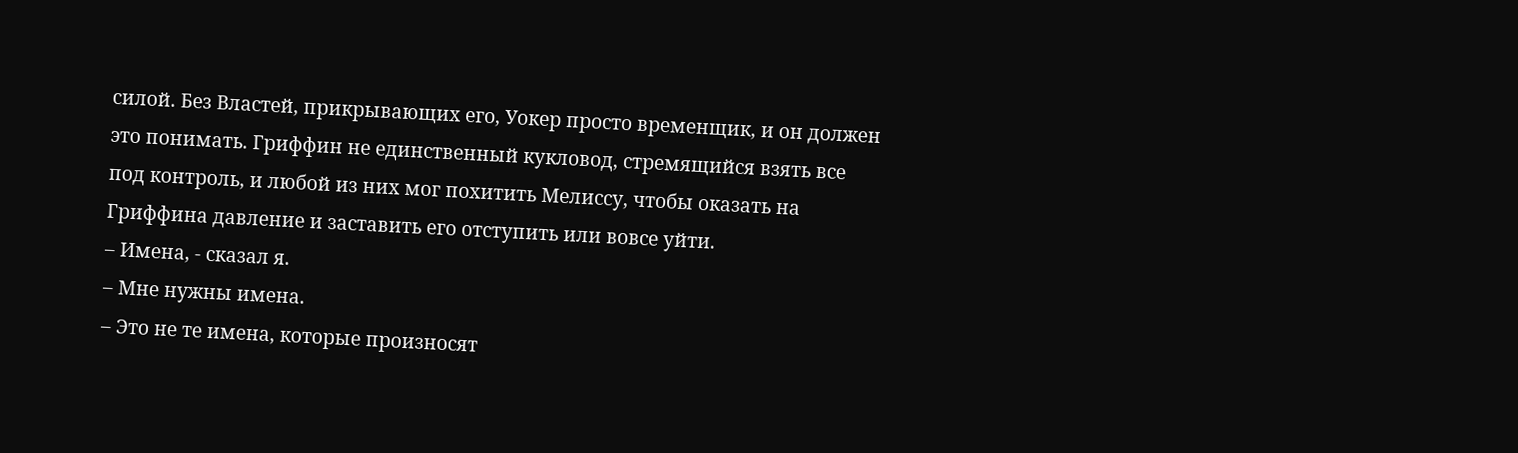силой. Без Властей, прикрывающих его, Уокер просто временщик, и он должен это понимать. Гриффин не единственный кукловод, стремящийся взять все под контроль, и любой из них мог похитить Мелиссу, чтобы оказать на Гриффина давление и заставить его отступить или вовсе уйти.
– Имена, - сказал я.
– Мне нужны имена.
– Это не те имена, которые произносят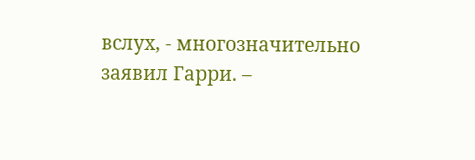вслух, - многозначительно заявил Гарри. –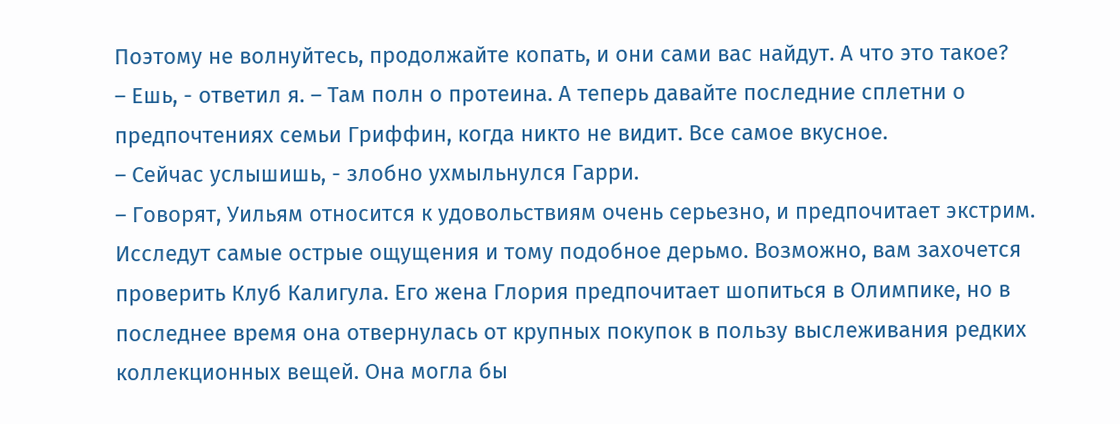Поэтому не волнуйтесь, продолжайте копать, и они сами вас найдут. А что это такое?
– Ешь, - ответил я. – Там полн о протеина. А теперь давайте последние сплетни о предпочтениях семьи Гриффин, когда никто не видит. Все самое вкусное.
– Сейчас услышишь, - злобно ухмыльнулся Гарри.
– Говорят, Уильям относится к удовольствиям очень серьезно, и предпочитает экстрим. Исследут самые острые ощущения и тому подобное дерьмо. Возможно, вам захочется проверить Клуб Калигула. Его жена Глория предпочитает шопиться в Олимпике, но в последнее время она отвернулась от крупных покупок в пользу выслеживания редких коллекционных вещей. Она могла бы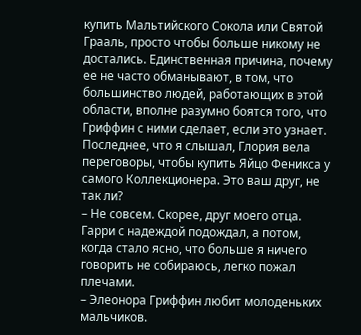купить Мальтийского Сокола или Святой Грааль, просто чтобы больше никому не достались. Единственная причина, почему ее не часто обманывают, в том, что большинство людей, работающих в этой области, вполне разумно боятся того, что Гриффин с ними сделает, если это узнает. Последнее, что я слышал, Глория вела переговоры, чтобы купить Яйцо Феникса у самого Коллекционера. Это ваш друг, не так ли?
– Не совсем. Скорее, друг моего отца.
Гарри с надеждой подождал, а потом, когда стало ясно, что больше я ничего говорить не собираюсь, легко пожал плечами.
– Элеонора Гриффин любит молоденьких мальчиков.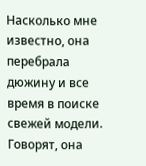Насколько мне известно, она перебрала дюжину и все время в поиске свежей модели. Говорят, она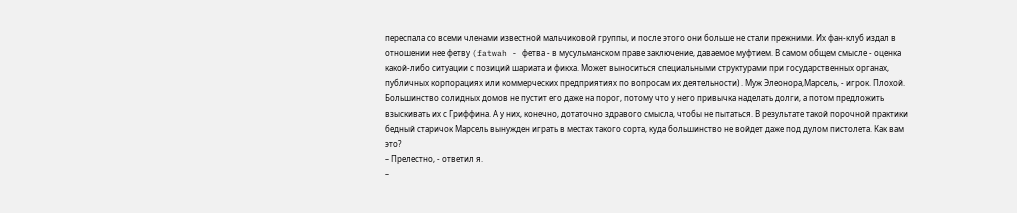переспала со всеми членами известной мальчиковой группы, и после этого они больше не стали прежними. Их фан-клуб издал в отношении нее фетву (fatwah - фетва - в мусульманском праве заключение, даваемое муфтием. В самом общем смысле - оценка какой-либо ситуации с позиций шариата и фикха. Может выноситься специальными структурами при государственных органах, публичных корпорациях или коммерческих предприятиях по вопросам их деятельности) . Муж Элеонора,Марсель, - игрок. Плохой. Большинство солидных домов не пустит его даже на порог, потому что у него привычка наделать долги, а потом предложить взыскивать их с Гриффина. А у них, конечно, дотаточно здравого смысла, чтобы не пытаться. В результате такой порочной практики бедный старичок Марсель вынужден играть в местах такого сорта, куда большинство не войдет даже под дулом пистолета. Как вам это?
– Прелестно, - ответил я.
–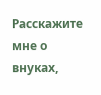Расскажите мне о внуках,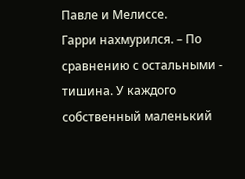Павле и Мелиссе.
Гарри нахмурился. – По сравнению с остальными - тишина. У каждого собственный маленький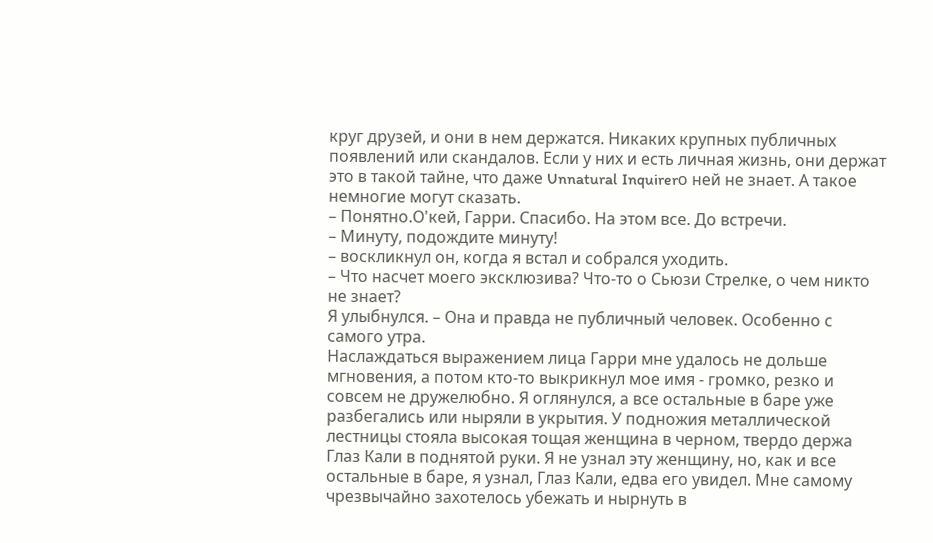круг друзей, и они в нем держатся. Никаких крупных публичных появлений или скандалов. Если у них и есть личная жизнь, они держат это в такой тайне, что даже Unnatural Inquirerо ней не знает. А такое немногие могут сказать.
– Понятно.О'кей, Гарри. Спасибо. На этом все. До встречи.
– Минуту, подождите минуту!
– воскликнул он, когда я встал и собрался уходить.
– Что насчет моего эксклюзива? Что-то о Сьюзи Стрелке, о чем никто не знает?
Я улыбнулся. – Она и правда не публичный человек. Особенно с самого утра.
Наслаждаться выражением лица Гарри мне удалось не дольше мгновения, а потом кто-то выкрикнул мое имя - громко, резко и совсем не дружелюбно. Я оглянулся, а все остальные в баре уже разбегались или ныряли в укрытия. У подножия металлической лестницы стояла высокая тощая женщина в черном, твердо держа Глаз Кали в поднятой руки. Я не узнал эту женщину, но, как и все остальные в баре, я узнал, Глаз Кали, едва его увидел. Мне самому чрезвычайно захотелось убежать и нырнуть в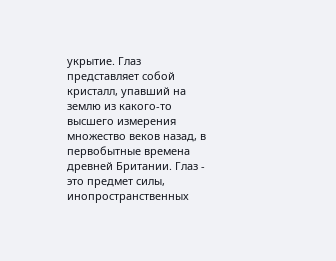укрытие. Глаз представляет собой кристалл, упавший на землю из какого-то высшего измерения множество веков назад, в первобытные времена древней Британии. Глаз - это предмет силы, инопространственных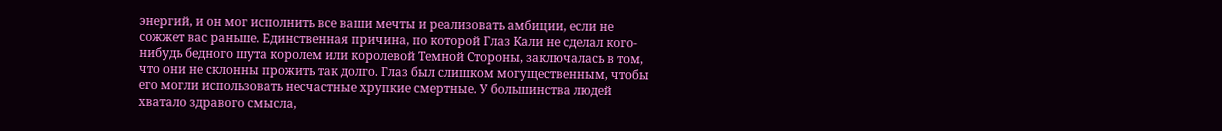энергий, и он мог исполнить все ваши мечты и реализовать амбиции, если не сожжет вас раньше. Единственная причина, по которой Глаз Кали не сделал кого-нибудь бедного шута королем или королевой Темной Стороны, заключалась в том, что они не склонны прожить так долго. Глаз был слишком могущественным, чтобы его могли использовать несчастные хрупкие смертные. У большинства людей хватало здравого смысла,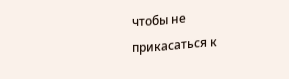чтобы не прикасаться к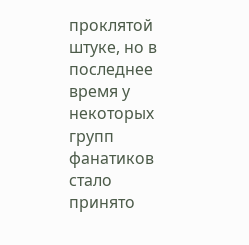проклятой штуке, но в последнее время у некоторых групп фанатиков стало принято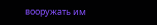вооружать им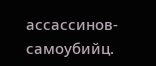ассассинов-самоубийц.